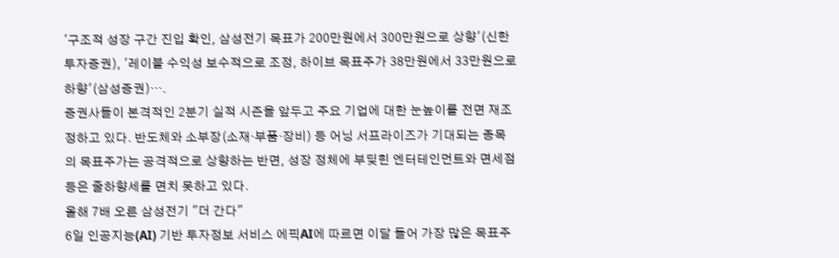'구조적 성장 구간 진입 확인, 삼성전기 목표가 200만원에서 300만원으로 상향'(신한투자증권), '레이블 수익성 보수적으로 조정, 하이브 목표주가 38만원에서 33만원으로 하향'(삼성증권)….
증권사들이 본격적인 2분기 실적 시즌을 앞두고 주요 기업에 대한 눈높이를 전면 재조정하고 있다. 반도체와 소부장(소재·부품·장비) 등 어닝 서프라이즈가 기대되는 종목의 목표주가는 공격적으로 상향하는 반면, 성장 정체에 부딪힌 엔터테인먼트와 면세점 등은 줄하향세를 면치 못하고 있다.
올해 7배 오른 삼성전기 "더 간다"
6일 인공지능(AI) 기반 투자정보 서비스 에픽AI에 따르면 이달 들어 가장 많은 목표주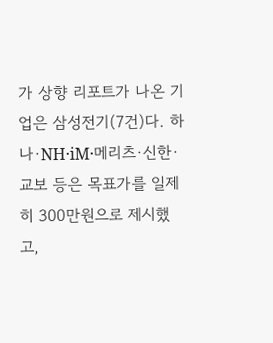가 상향 리포트가 나온 기업은 삼성전기(7건)다. 하나·NH·iM·메리츠·신한·교보 등은 목표가를 일제히 300만원으로 제시했고,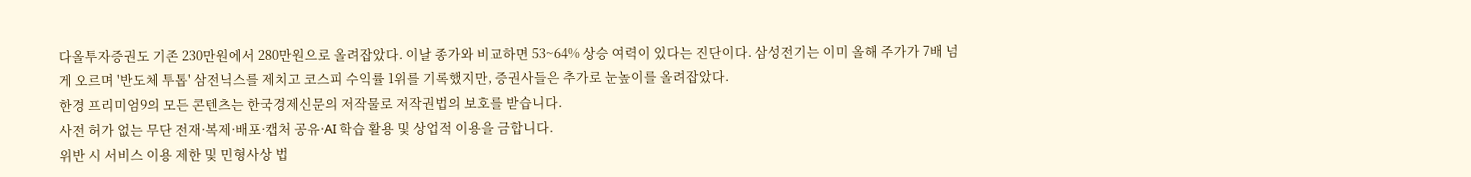다올투자증권도 기존 230만원에서 280만원으로 올려잡았다. 이날 종가와 비교하면 53~64% 상승 여력이 있다는 진단이다. 삼성전기는 이미 올해 주가가 7배 넘게 오르며 '반도체 투톱' 삼전닉스를 제치고 코스피 수익률 1위를 기록했지만, 증권사들은 추가로 눈높이를 올려잡았다.
한경 프리미엄9의 모든 콘텐츠는 한국경제신문의 저작물로 저작권법의 보호를 받습니다.
사전 허가 없는 무단 전재·복제·배포·캡처 공유·AI 학습 활용 및 상업적 이용을 금합니다.
위반 시 서비스 이용 제한 및 민형사상 법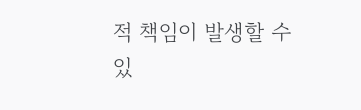적 책임이 발생할 수 있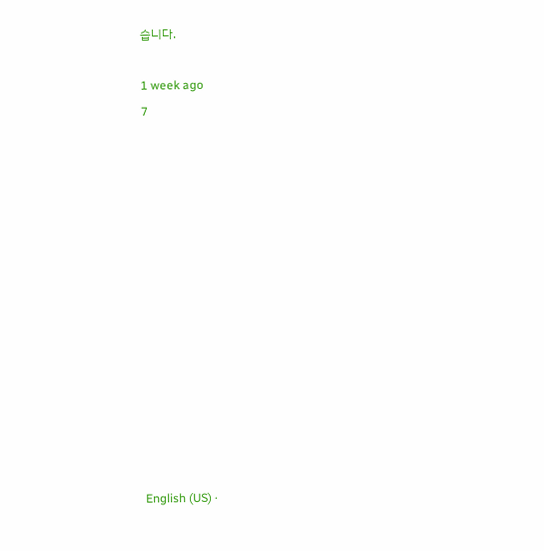습니다.

1 week ago
7














English (US) ·